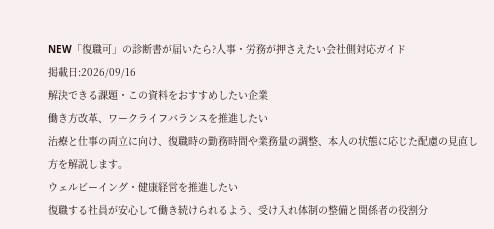NEW「復職可」の診断書が届いたら?人事・労務が押さえたい会社側対応ガイド
掲載日:2026/09/16
解決できる課題・この資料をおすすめしたい企業
働き方改革、ワークライフバランスを推進したい
治療と仕事の両立に向け、復職時の勤務時間や業務量の調整、本人の状態に応じた配慮の見直し方を解説します。
ウェルビーイング・健康経営を推進したい
復職する社員が安心して働き続けられるよう、受け入れ体制の整備と関係者の役割分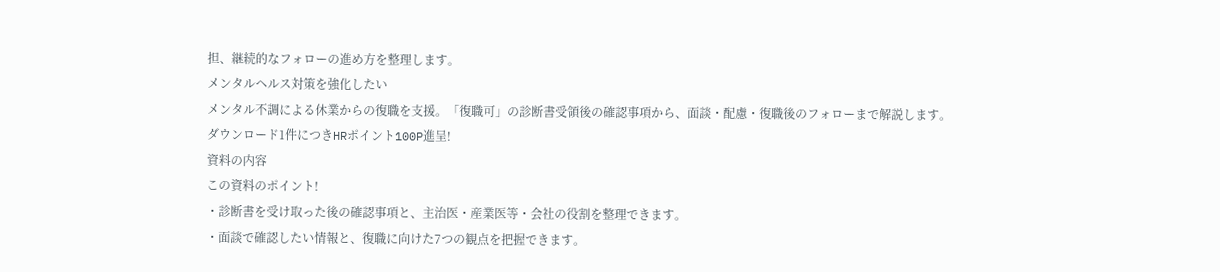担、継続的なフォローの進め方を整理します。
メンタルヘルス対策を強化したい
メンタル不調による休業からの復職を支援。「復職可」の診断書受領後の確認事項から、面談・配慮・復職後のフォローまで解説します。
ダウンロード1件につきHRポイント100P進呈!
資料の内容
この資料のポイント!
・診断書を受け取った後の確認事項と、主治医・産業医等・会社の役割を整理できます。
・面談で確認したい情報と、復職に向けた7つの観点を把握できます。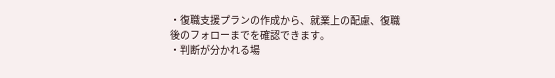・復職支援プランの作成から、就業上の配慮、復職後のフォローまでを確認できます。
・判断が分かれる場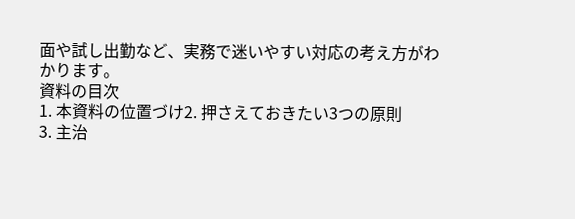面や試し出勤など、実務で迷いやすい対応の考え方がわかります。
資料の目次
1. 本資料の位置づけ2. 押さえておきたい3つの原則
3. 主治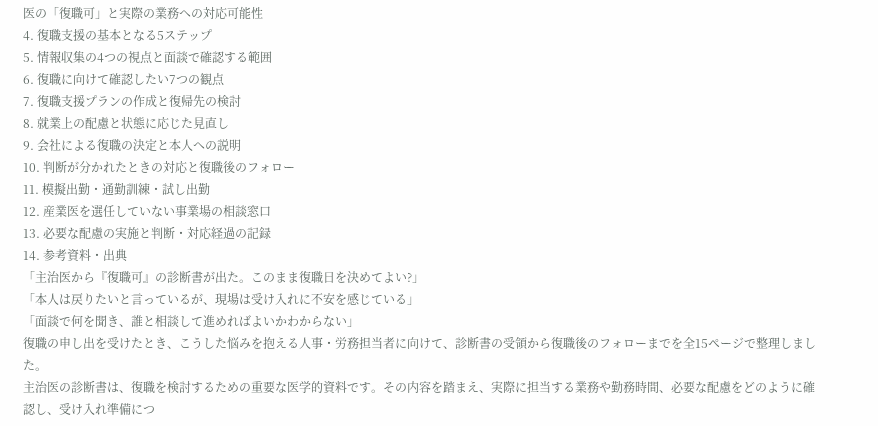医の「復職可」と実際の業務への対応可能性
4. 復職支援の基本となる5ステップ
5. 情報収集の4つの視点と面談で確認する範囲
6. 復職に向けて確認したい7つの観点
7. 復職支援プランの作成と復帰先の検討
8. 就業上の配慮と状態に応じた見直し
9. 会社による復職の決定と本人への説明
10. 判断が分かれたときの対応と復職後のフォロー
11. 模擬出勤・通勤訓練・試し出勤
12. 産業医を選任していない事業場の相談窓口
13. 必要な配慮の実施と判断・対応経過の記録
14. 参考資料・出典
「主治医から『復職可』の診断書が出た。このまま復職日を決めてよい?」
「本人は戻りたいと言っているが、現場は受け入れに不安を感じている」
「面談で何を聞き、誰と相談して進めればよいかわからない」
復職の申し出を受けたとき、こうした悩みを抱える人事・労務担当者に向けて、診断書の受領から復職後のフォローまでを全15ページで整理しました。
主治医の診断書は、復職を検討するための重要な医学的資料です。その内容を踏まえ、実際に担当する業務や勤務時間、必要な配慮をどのように確認し、受け入れ準備につ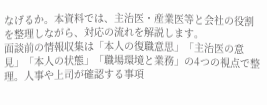なげるか。本資料では、主治医・産業医等と会社の役割を整理しながら、対応の流れを解説します。
面談前の情報収集は「本人の復職意思」「主治医の意見」「本人の状態」「職場環境と業務」の4つの視点で整理。人事や上司が確認する事項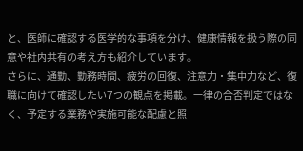と、医師に確認する医学的な事項を分け、健康情報を扱う際の同意や社内共有の考え方も紹介しています。
さらに、通勤、勤務時間、疲労の回復、注意力・集中力など、復職に向けて確認したい7つの観点を掲載。一律の合否判定ではなく、予定する業務や実施可能な配慮と照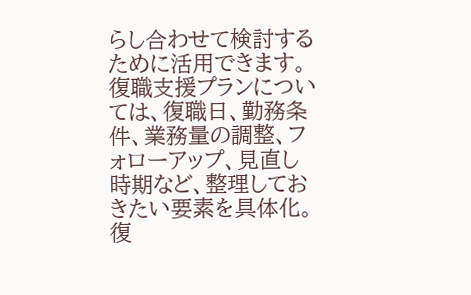らし合わせて検討するために活用できます。
復職支援プランについては、復職日、勤務条件、業務量の調整、フォローアップ、見直し時期など、整理しておきたい要素を具体化。復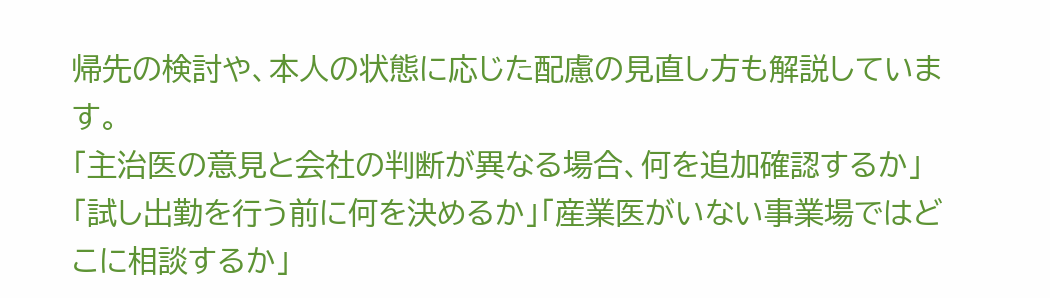帰先の検討や、本人の状態に応じた配慮の見直し方も解説しています。
「主治医の意見と会社の判断が異なる場合、何を追加確認するか」「試し出勤を行う前に何を決めるか」「産業医がいない事業場ではどこに相談するか」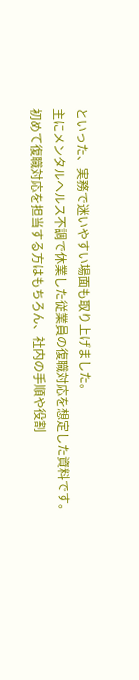といった、実務で迷いやすい場面も取り上げました。
主にメンタルヘルス不調で休業した従業員の復職対応を想定した資料です。初めて復職対応を担当する方はもちろん、社内の手順や役割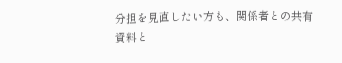分担を見直したい方も、関係者との共有資料と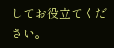してお役立てください。